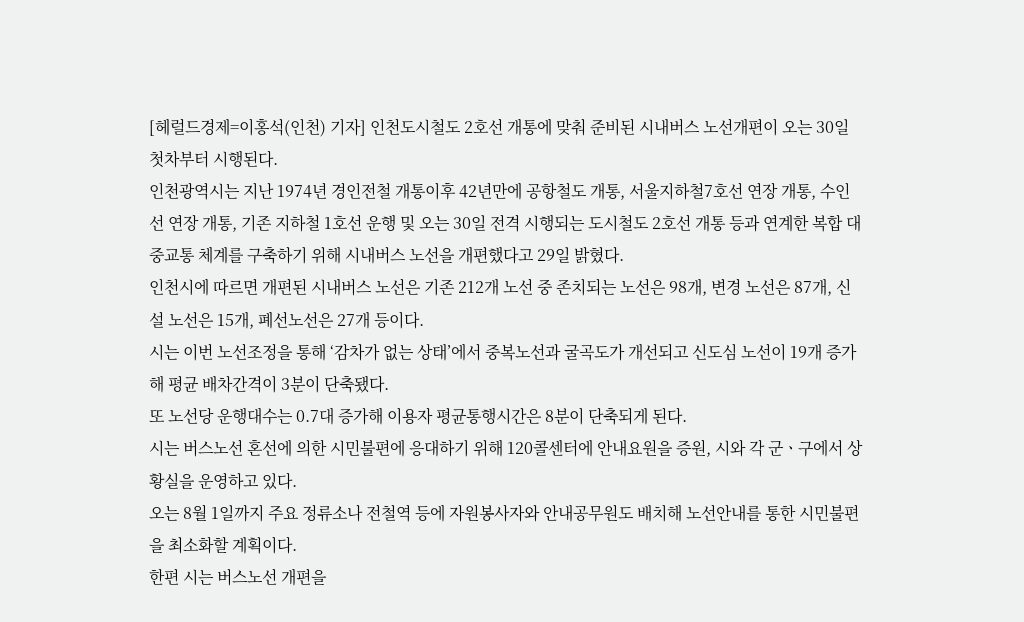[헤럴드경제=이홍석(인천) 기자] 인천도시철도 2호선 개통에 맞춰 준비된 시내버스 노선개편이 오는 30일 첫차부터 시행된다.
인천광역시는 지난 1974년 경인전철 개통이후 42년만에 공항철도 개통, 서울지하철7호선 연장 개통, 수인선 연장 개통, 기존 지하철 1호선 운행 및 오는 30일 전격 시행되는 도시철도 2호선 개통 등과 연계한 복합 대중교통 체계를 구축하기 위해 시내버스 노선을 개편했다고 29일 밝혔다.
인천시에 따르면 개편된 시내버스 노선은 기존 212개 노선 중 존치되는 노선은 98개, 변경 노선은 87개, 신설 노선은 15개, 폐선노선은 27개 등이다.
시는 이번 노선조정을 통해 ‘감차가 없는 상태’에서 중복노선과 굴곡도가 개선되고 신도심 노선이 19개 증가해 평균 배차간격이 3분이 단축됐다.
또 노선당 운행대수는 0.7대 증가해 이용자 평균통행시간은 8분이 단축되게 된다.
시는 버스노선 혼선에 의한 시민불편에 응대하기 위해 120콜센터에 안내요원을 증원, 시와 각 군ㆍ구에서 상황실을 운영하고 있다.
오는 8월 1일까지 주요 정류소나 전철역 등에 자원봉사자와 안내공무원도 배치해 노선안내를 통한 시민불편을 최소화할 계획이다.
한편 시는 버스노선 개편을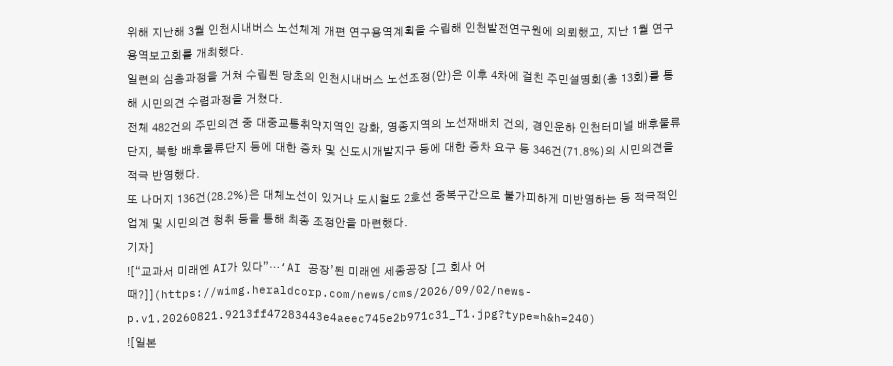위해 지난해 3월 인천시내버스 노선체계 개편 연구용역계획을 수립해 인천발전연구원에 의뢰했고, 지난 1월 연구용역보고회를 개최했다.
일련의 심층과정을 거쳐 수립된 당초의 인천시내버스 노선조정(안)은 이후 4차에 걸친 주민설명회(총 13회)를 통해 시민의견 수렴과정을 거쳤다.
전체 482건의 주민의견 중 대중교통취약지역인 강화, 영종지역의 노선재배치 건의, 경인운하 인천터미널 배후물류단지, 북항 배후물류단지 등에 대한 증차 및 신도시개발지구 등에 대한 증차 요구 등 346건(71.8%)의 시민의견을 적극 반영했다.
또 나머지 136건(28.2%)은 대체노선이 있거나 도시철도 2호선 중복구간으로 불가피하게 미반영하는 등 적극적인 업계 및 시민의견 청취 등을 통해 최종 조정안을 마련했다.
기자]
![“교과서 미래엔 AI가 있다”…‘AI 공장’된 미래엔 세종공장 [그 회사 어때?]](https://wimg.heraldcorp.com/news/cms/2026/09/02/news-p.v1.20260821.9213ff47283443e4aeec745e2b971c31_T1.jpg?type=h&h=240)
![일본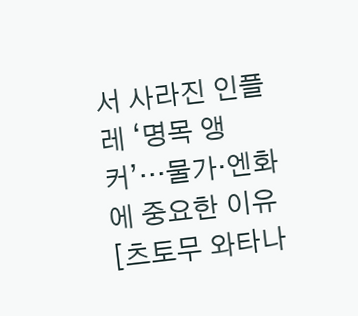서 사라진 인플레 ‘명목 앵커’…물가·엔화에 중요한 이유 [츠토무 와타나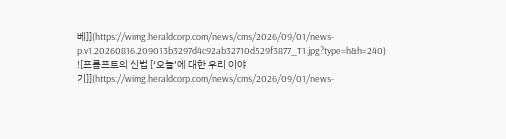베]](https://wimg.heraldcorp.com/news/cms/2026/09/01/news-p.v1.20260816.209013b3297d4c92ab32710d529f3877_T1.jpg?type=h&h=240)
![프롬프트의 신법 [‘오늘’에 대한 우리 이야기]](https://wimg.heraldcorp.com/news/cms/2026/09/01/news-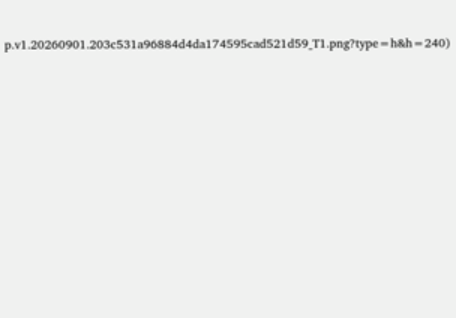p.v1.20260901.203c531a96884d4da174595cad521d59_T1.png?type=h&h=240)